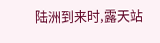陆洲到来时,露天站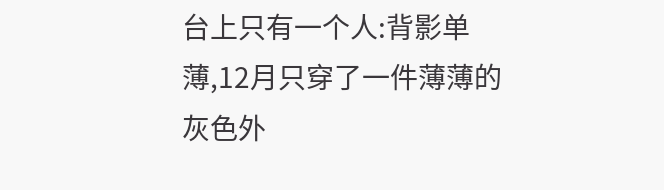台上只有一个人:背影单薄,12月只穿了一件薄薄的灰色外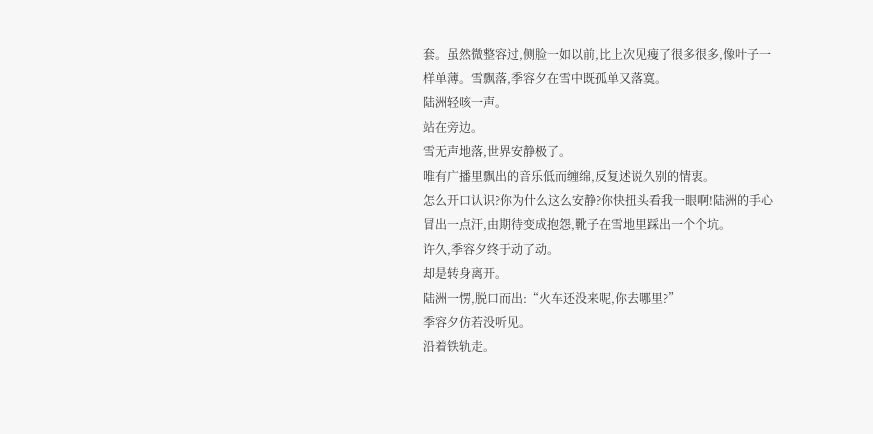套。虽然微整容过,侧脸一如以前,比上次见瘦了很多很多,像叶子一样单薄。雪飘落,季容夕在雪中既孤单又落寞。
陆洲轻咳一声。
站在旁边。
雪无声地落,世界安静极了。
唯有广播里飘出的音乐低而缠绵,反复述说久别的情衷。
怎么开口认识?你为什么这么安静?你快扭头看我一眼啊!陆洲的手心冒出一点汗,由期待变成抱怨,靴子在雪地里踩出一个个坑。
许久,季容夕终于动了动。
却是转身离开。
陆洲一愣,脱口而出:“火车还没来呢,你去哪里?”
季容夕仿若没听见。
沿着铁轨走。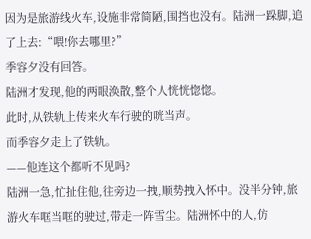因为是旅游线火车,设施非常简陋,围挡也没有。陆洲一跺脚,追了上去:“喂!你去哪里?”
季容夕没有回答。
陆洲才发现,他的两眼涣散,整个人恍恍惚惚。
此时,从铁轨上传来火车行驶的咣当声。
而季容夕走上了铁轨。
——他连这个都听不见吗?
陆洲一急,忙扯住他,往旁边一拽,顺势拽入怀中。没半分钟,旅游火车哐当哐的驶过,带走一阵雪尘。陆洲怀中的人,仿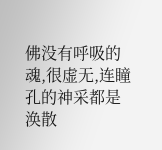佛没有呼吸的魂,很虚无,连瞳孔的神采都是涣散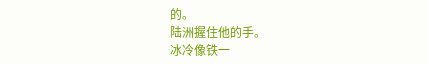的。
陆洲握住他的手。
冰冷像铁一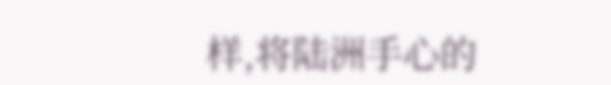样,将陆洲手心的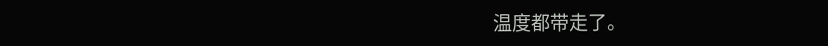温度都带走了。